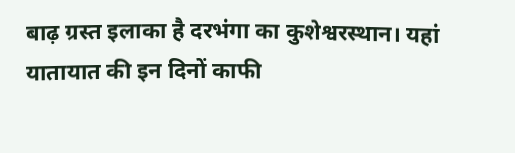बाढ़ ग्रस्त इलाका है दरभंगा का कुशेश्वरस्थान। यहां यातायात की इन दिनों काफी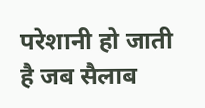परेशानी हो जाती है जब सैलाब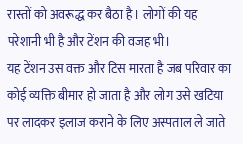रास्तों को अवरूद्ध कर बैठा है। लोगों की यह परेशानी भी है और टेंशन की वजह भी।
यह टेंशन उस वक्त और टिस मारता है जब परिवार का कोई व्यक्ति बीमार हो जाता है और लोग उसे खटिया पर लादकर इलाज कराने के लिए अस्पताल ले जाते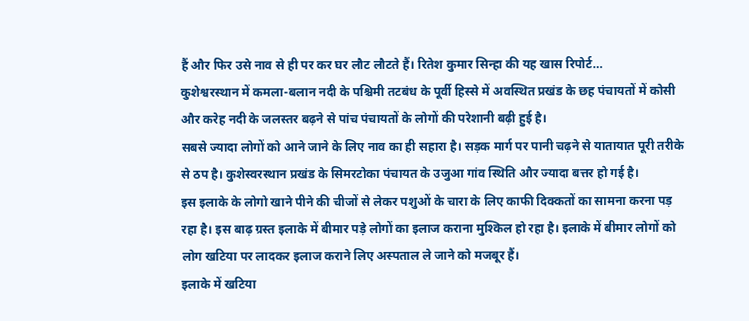हैं और फिर उसे नाव से ही पर कर घर लौट लौटते हैं। रितेश कुमार सिन्हा की यह खास रिपोर्ट…
कुशेश्वरस्थान में कमला-बलान नदी के पश्चिमी तटबंध के पूर्वी हिस्से में अवस्थित प्रखंड के छह पंचायतों में कोसी और करेह नदी के जलस्तर बढ़ने से पांच पंचायतों के लोगों की परेशानी बढ़ी हुई है।
सबसे ज्यादा लोगों को आने जाने के लिए नाव का ही सहारा है। सड़क मार्ग पर पानी चढ़ने से यातायात पूरी तरीके से ठप है। कुशेस्वरस्थान प्रखंड के सिमरटोका पंचायत के उजुआ गांव स्थिति और ज्यादा बत्तर हो गई है।
इस इलाके के लोगो खाने पीने की चीजों से लेकर पशुओं के चारा के लिए काफी दिक्कतों का सामना करना पड़ रहा है। इस बाढ़ ग्रस्त इलाके में बीमार पड़े लोगों का इलाज कराना मुश्किल हो रहा है। इलाके में बीमार लोगों को लोग खटिया पर लादकर इलाज कराने लिए अस्पताल ले जाने को मजबूर हैं।
इलाके में खटिया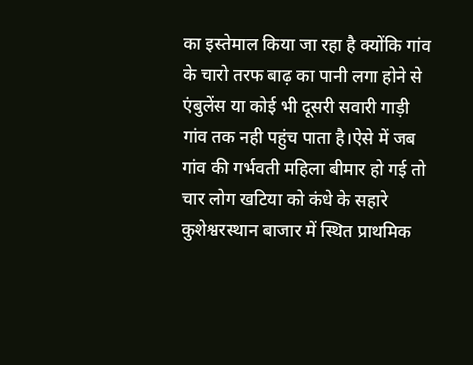का इस्तेमाल किया जा रहा है क्योंकि गांव के चारो तरफ बाढ़ का पानी लगा होने से एंबुलेंस या कोई भी दूसरी सवारी गाड़ी गांव तक नही पहुंच पाता है।ऐसे में जब गांव की गर्भवती महिला बीमार हो गई तो चार लोग खटिया को कंधे के सहारे कुशेश्वरस्थान बाजार में स्थित प्राथमिक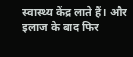स्वास्थ्य केंद्र लाते हैं। और इलाज के बाद फिर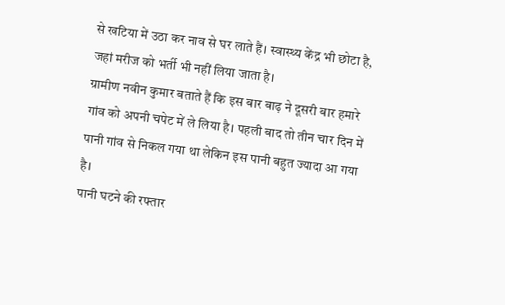से खटिया में उठा कर नाव से घर लाते हैं। स्वास्थ्य केंद्र भी छोटा है, जहां मरीज को भर्ती भी नहीं लिया जाता है।
ग्रामीण नवीन कुमार बताते हैं कि इस बार बाढ़ ने दूसरी बार हमारे गांव को अपनी चपेट में ले लिया है। पहली बाद तो तीन चार दिन में पानी गांव से निकल गया था लेकिन इस पानी बहुत ज्यादा आ गया है।
पानी घटने की रफ्तार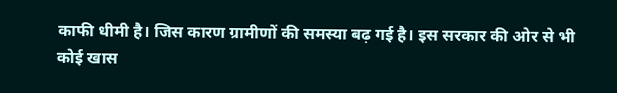काफी धीमी है। जिस कारण ग्रामीणों की समस्या बढ़ गई है। इस सरकार की ओर से भी कोई खास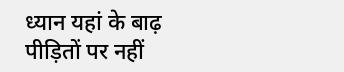ध्यान यहां के बाढ़ पीड़ितों पर नहीं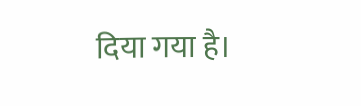दिया गया है।